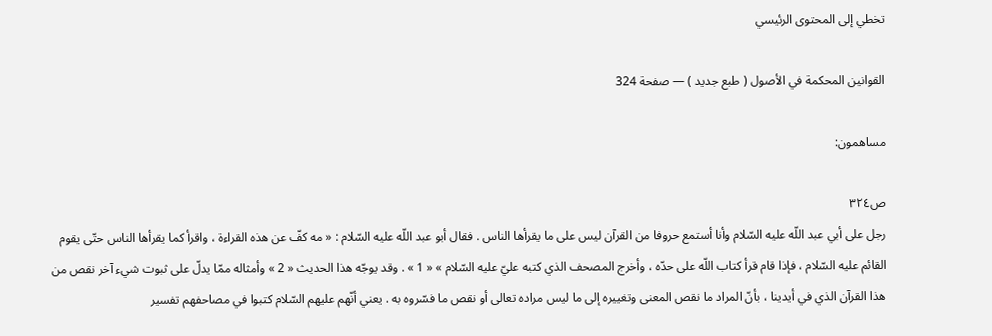تخطي إلى المحتوى الرئيسي

القوانين المحكمة في الأصول ( طبع جديد ) — صفحة 324

مساهمون:

ص٣٢٤
رجل على أبي عبد اللّه عليه السّلام وأنا أستمع حروفا من القرآن ليس على ما يقرأها الناس . فقال أبو عبد اللّه عليه السّلام : « مه كفّ عن هذه القراءة ، واقرأ كما يقرأها الناس حتّى يقوم القائم عليه السّلام ، فإذا قام قرأ كتاب اللّه على حدّه ، وأخرج المصحف الذي كتبه عليّ عليه السّلام » « 1 » . وقد يوجّه هذا الحديث « 2 » وأمثاله ممّا يدلّ على ثبوت شيء آخر نقص من هذا القرآن الذي في أيدينا ، بأنّ المراد ما نقص المعنى وتغييره إلى ما ليس مراده تعالى أو نقص ما فسّروه به . يعني أنّهم عليهم السّلام كتبوا في مصاحفهم تفسير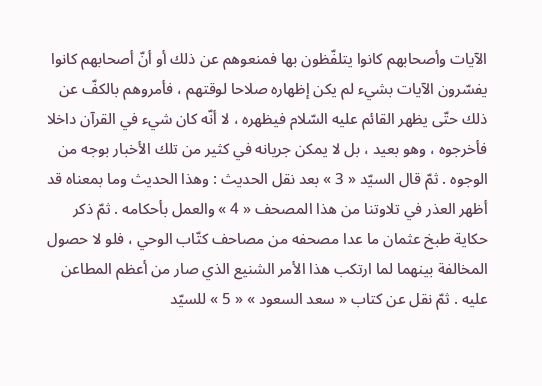الآيات وأصحابهم كانوا يتلفّظون بها فمنعوهم عن ذلك أو أنّ أصحابهم كانوا يفسّرون الآيات بشيء لم يكن إظهاره صلاحا لوقتهم ، فأمروهم بالكفّ عن ذلك حتّى يظهر القائم عليه السّلام فيظهره ، لا أنّه كان شيء في القرآن داخلا فأخرجوه ، وهو بعيد ، بل لا يمكن جريانه في كثير من تلك الأخبار بوجه من الوجوه . ثمّ قال السيّد « 3 » بعد نقل الحديث : وهذا الحديث وما بمعناه قد أظهر العذر في تلاوتنا من هذا المصحف « 4 » والعمل بأحكامه . ثمّ ذكر حكاية طبخ عثمان ما عدا مصحفه من مصاحف كتّاب الوحي ، فلو لا حصول المخالفة بينهما لما ارتكب هذا الأمر الشنيع الذي صار من أعظم المطاعن عليه . ثمّ نقل عن كتاب « سعد السعود » « 5 » للسيّد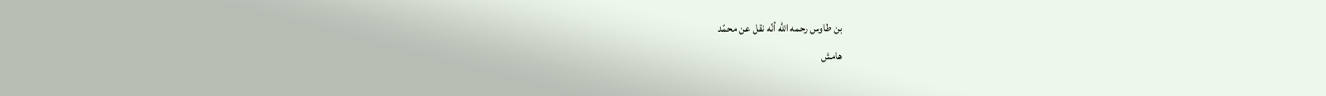بن طاوس رحمه اللّه أنّه نقل عن محمّد
هامش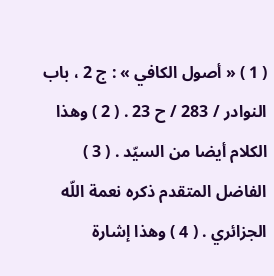( 1 ) « أصول الكافي » : ج 2 ، باب النوادر / 283 / ح 23 . ( 2 ) وهذا الكلام أيضا من السيّد . ( 3 ) الفاضل المتقدم ذكره نعمة اللّه الجزائري . ( 4 ) وهذا إشارة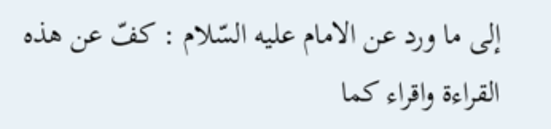إلى ما ورد عن الامام عليه السّلام : كفّ عن هذه القراءة واقراء كما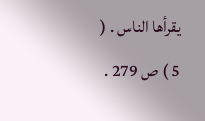يقرأها الناس . ( 5 ) ص 279 .